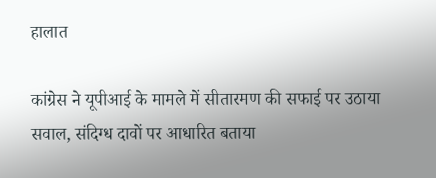हालात

कांग्रेस ने यूपीआई के मामले में सीतारमण की सफाई पर उठाया सवाल, संदिग्ध दावों पर आधारित बताया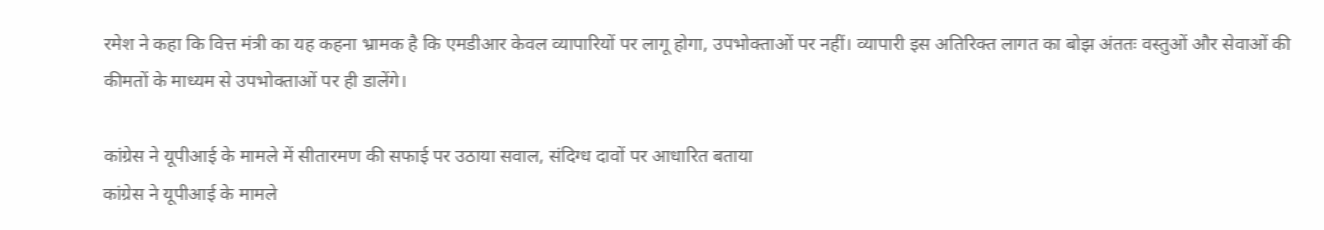रमेश ने कहा कि वित्त मंत्री का यह कहना भ्रामक है कि एमडीआर केवल व्यापारियों पर लागू होगा, उपभोक्ताओं पर नहीं। व्यापारी इस अतिरिक्त लागत का बोझ अंततः वस्तुओं और सेवाओं की कीमतों के माध्यम से उपभोक्ताओं पर ही डालेंगे।

कांग्रेस ने यूपीआई के मामले में सीतारमण की सफाई पर उठाया सवाल, संदिग्ध दावों पर आधारित बताया
कांग्रेस ने यूपीआई के मामले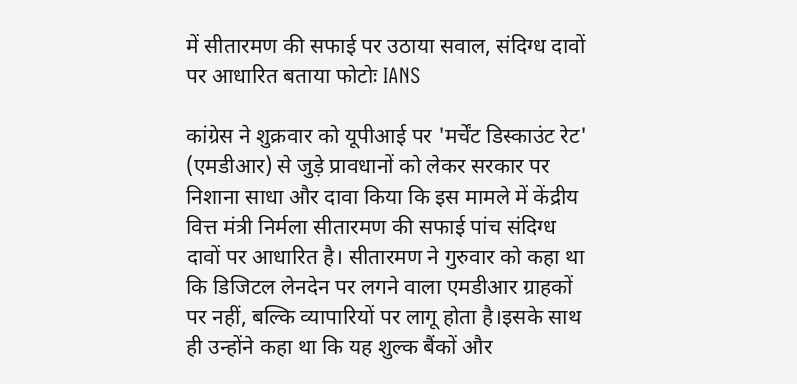में सीतारमण की सफाई पर उठाया सवाल, संदिग्ध दावों पर आधारित बताया फोटोः IANS

कांग्रेस ने शुक्रवार को यूपीआई पर 'मर्चेंट डिस्काउंट रेट' (एमडीआर) से जुड़े प्रावधानों को लेकर सरकार पर निशाना साधा और दावा किया कि इस मामले में केंद्रीय वित्त मंत्री निर्मला सीतारमण की सफाई पांच संदिग्ध दावों पर आधारित है। सीतारमण ने गुरुवार को कहा था कि डिजिटल लेनदेन पर लगने वाला एमडीआर ग्राहकों पर नहीं, बल्कि व्यापारियों पर लागू होता है।इसके साथ ही उन्होंने कहा था कि यह शुल्क बैंकों और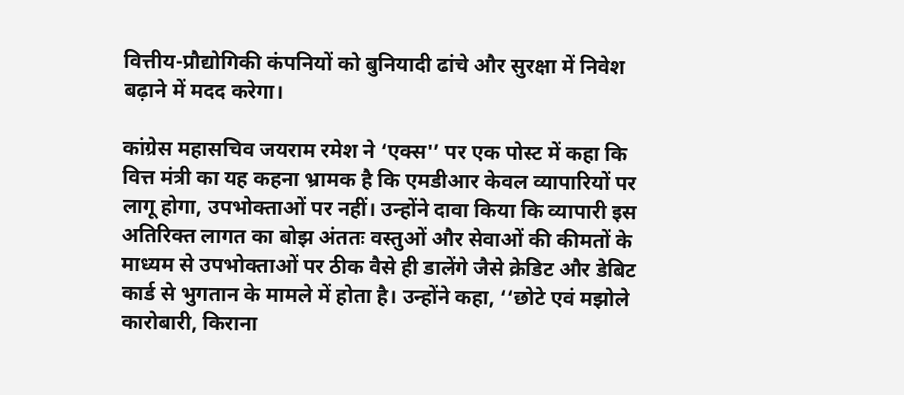वित्तीय-प्रौद्योगिकी कंपनियों को बुनियादी ढांचे और सुरक्षा में निवेश बढ़ाने में मदद करेगा।

कांग्रेस महासचिव जयराम रमेश ने ‘एक्स'’ पर एक पोस्ट में कहा कि वित्त मंत्री का यह कहना भ्रामक है कि एमडीआर केवल व्यापारियों पर लागू होगा, उपभोक्ताओं पर नहीं। उन्होंने दावा किया कि व्यापारी इस अतिरिक्त लागत का बोझ अंततः वस्तुओं और सेवाओं की कीमतों के माध्यम से उपभोक्ताओं पर ठीक वैसे ही डालेंगे जैसे क्रेडिट और डेबिट कार्ड से भुगतान के मामले में होता है। उन्होंने कहा, ‘‘छोटे एवं मझोले कारोबारी, किराना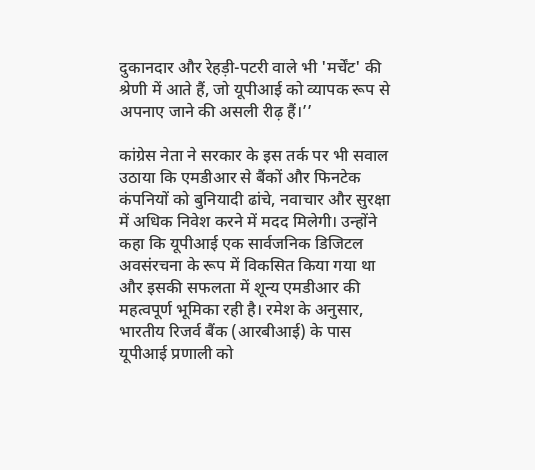दुकानदार और रेहड़ी-पटरी वाले भी 'मर्चेंट' की श्रेणी में आते हैं, जो यूपीआई को व्यापक रूप से अपनाए जाने की असली रीढ़ हैं।’’

कांग्रेस नेता ने सरकार के इस तर्क पर भी सवाल उठाया कि एमडीआर से बैंकों और फिनटेक कंपनियों को बुनियादी ढांचे, नवाचार और सुरक्षा में अधिक निवेश करने में मदद मिलेगी। उन्होंने कहा कि यूपीआई एक सार्वजनिक डिजिटल अवसंरचना के रूप में विकसित किया गया था और इसकी सफलता में शून्य एमडीआर की महत्वपूर्ण भूमिका रही है। रमेश के अनुसार, भारतीय रिजर्व बैंक (आरबीआई) के पास यूपीआई प्रणाली को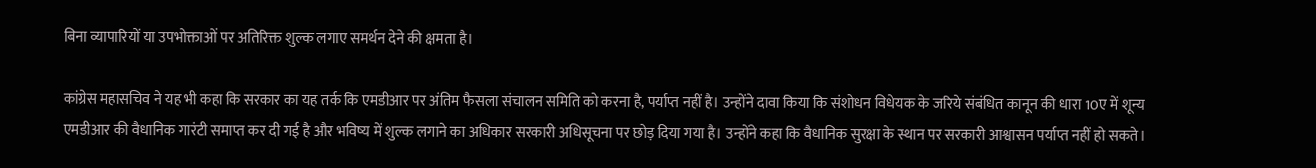बिना व्यापारियों या उपभोक्ताओं पर अतिरिक्त शुल्क लगाए समर्थन देने की क्षमता है।

कांग्रेस महासचिव ने यह भी कहा कि सरकार का यह तर्क कि एमडीआर पर अंतिम फैसला संचालन समिति को करना है, पर्याप्त नहीं है। उन्होंने दावा किया कि संशोधन विधेयक के जरिये संबंधित कानून की धारा 10ए में शून्य एमडीआर की वैधानिक गारंटी समाप्त कर दी गई है और भविष्य में शुल्क लगाने का अधिकार सरकारी अधिसूचना पर छोड़ दिया गया है। उन्होंने कहा कि वैधानिक सुरक्षा के स्थान पर सरकारी आश्वासन पर्याप्त नहीं हो सकते।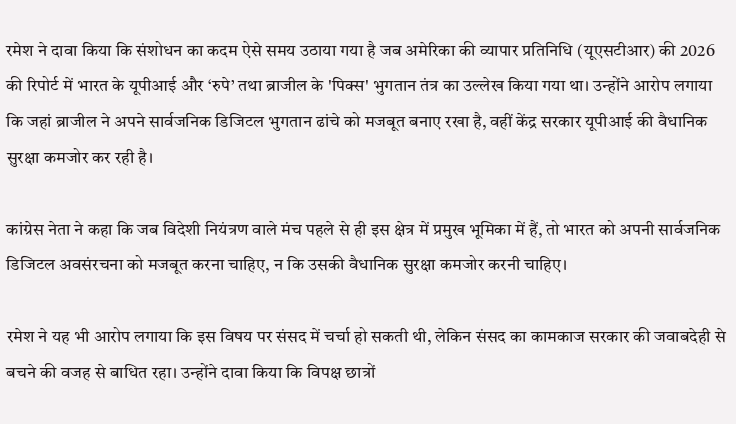रमेश ने दावा किया कि संशोधन का कदम ऐसे समय उठाया गया है जब अमेरिका की व्यापार प्रतिनिधि (यूएसटीआर) की 2026 की रिपोर्ट में भारत के यूपीआई और ‘रुपे’ तथा ब्राजील के 'पिक्स' भुगतान तंत्र का उल्लेख किया गया था। उन्होंने आरोप लगाया कि जहां ब्राजील ने अपने सार्वजनिक डिजिटल भुगतान ढांचे को मजबूत बनाए रखा है, वहीं केंद्र सरकार यूपीआई की वैधानिक सुरक्षा कमजोर कर रही है।

कांग्रेस नेता ने कहा कि जब विदेशी नियंत्रण वाले मंच पहले से ही इस क्षेत्र में प्रमुख भूमिका में हैं, तो भारत को अपनी सार्वजनिक डिजिटल अवसंरचना को मजबूत करना चाहिए, न कि उसकी वैधानिक सुरक्षा कमजोर करनी चाहिए।

रमेश ने यह भी आरोप लगाया कि इस विषय पर संसद में चर्चा हो सकती थी, लेकिन संसद का कामकाज सरकार की जवाबदेही से बचने की वजह से बाधित रहा। उन्होंने दावा किया कि विपक्ष छात्रों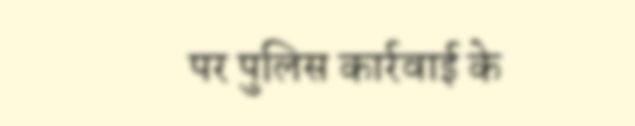पर पुलिस कार्रवाई के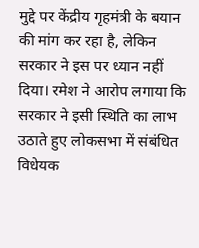मुद्दे पर केंद्रीय गृहमंत्री के बयान की मांग कर रहा है, लेकिन सरकार ने इस पर ध्यान नहीं दिया। रमेश ने आरोप लगाया कि सरकार ने इसी स्थिति का लाभ उठाते हुए लोकसभा में संबंधित विधेयक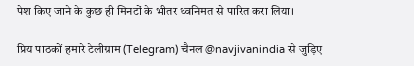पेश किए जाने के कुछ ही मिनटों के भीतर ध्वनिमत से पारित करा लिया।

प्रिय पाठकों हमारे टेलीग्राम (Telegram) चैनल @navjivanindia से जुड़िए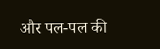और पल-पल की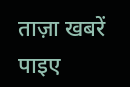ताज़ा खबरें पाइए